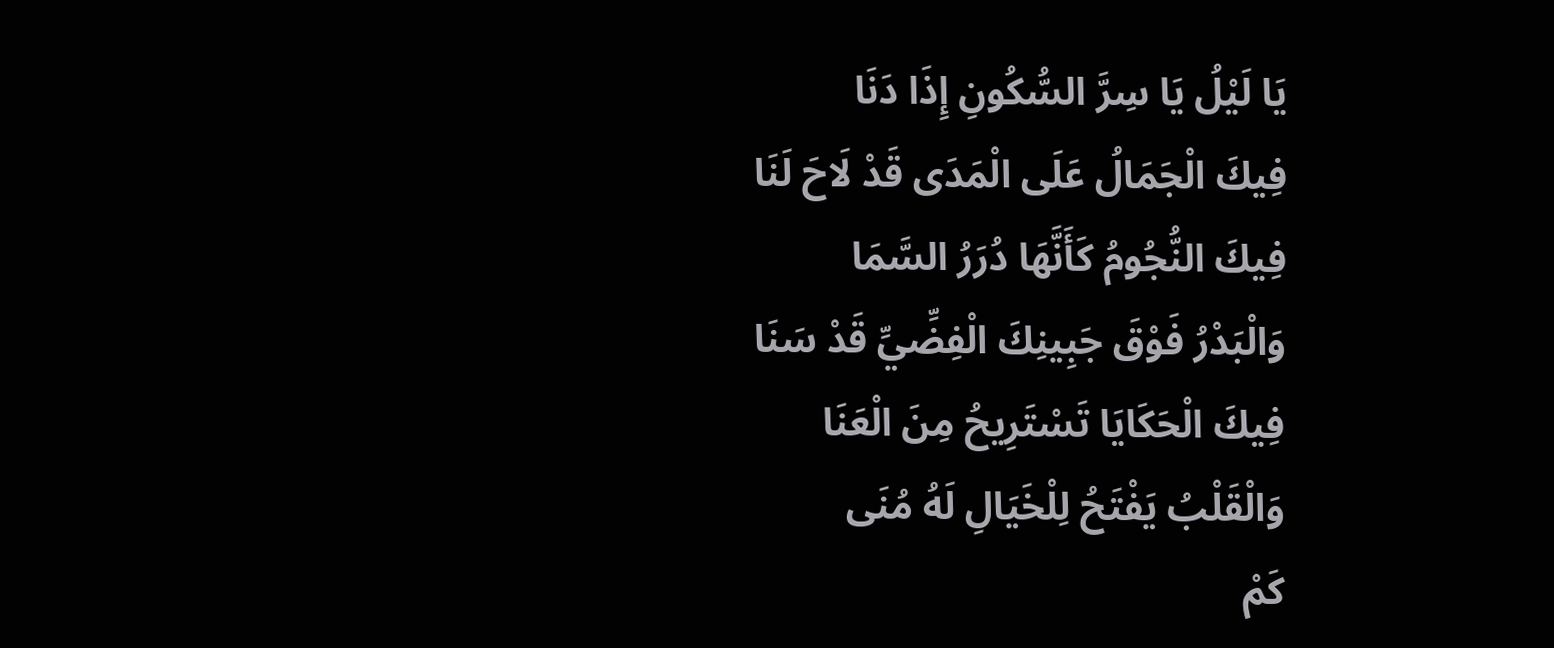يَا لَيْلُ يَا سِرَّ السُّكُونِ إِذَا دَنَا
فِيكَ الْجَمَالُ عَلَى الْمَدَى قَدْ لَاحَ لَنَا
فِيكَ النُّجُومُ كَأَنَّهَا دُرَرُ السَّمَا
وَالْبَدْرُ فَوْقَ جَبِينِكَ الْفِضِّيِّ قَدْ سَنَا
فِيكَ الْحَكَايَا تَسْتَرِيحُ مِنَ الْعَنَا
وَالْقَلْبُ يَفْتَحُ لِلْخَيَالِ لَهُ مُنَى
كَمْ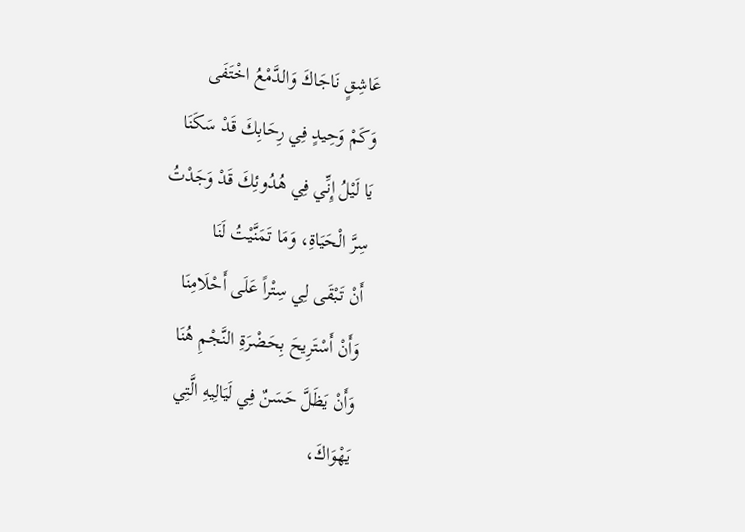عَاشِقٍ نَاجَاكَ وَالدَّمْعُ اخْتَفَى
وَكَمْ وَحِيدٍ فِي رِحَابِكَ قَدْ سَكَنَا
يَا لَيْلُ إِنِّي فِي هُدُوئِكَ قَدْ وَجَدْتُ
سِرَّ الْحَيَاةِ، وَمَا تَمَنَّيْتُ لَنَا
أَنْ تَبْقَى لِي سِتْراً عَلَى أَحْلَامِنَا
وَأَنْ أَسْتَرِيحَ بِحَضْرَةِ النَّجْمِ هُنَا
وَأَنْ يَظَلَّ حَسَنٌ فِي لَيَالِيهِ الَّتِي
يَهْوَاكَ،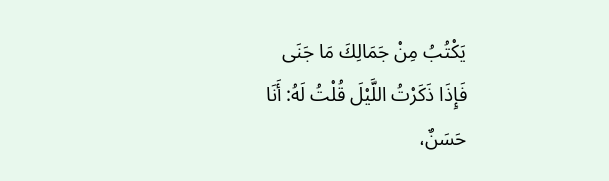يَكْتُبُ مِنْ جَمَالِكَ مَا جَنَى
فَإِذَا ذَكَرْتُ اللَّيْلَ قُلْتُ لَهُ: أَنَا
حَسَنٌ،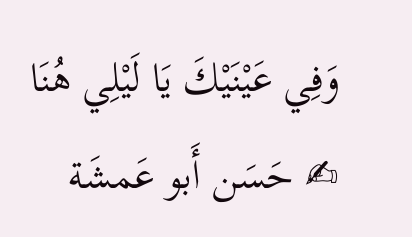وَفِي عَيْنَيْكَ يَا لَيْلِي هُنَا
✍ حَسَن أَبو عَمشَة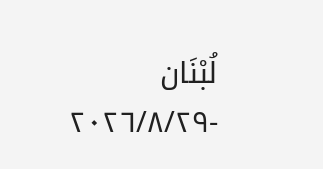لُبْنَان -٢٠٢٦/٨/٢٩